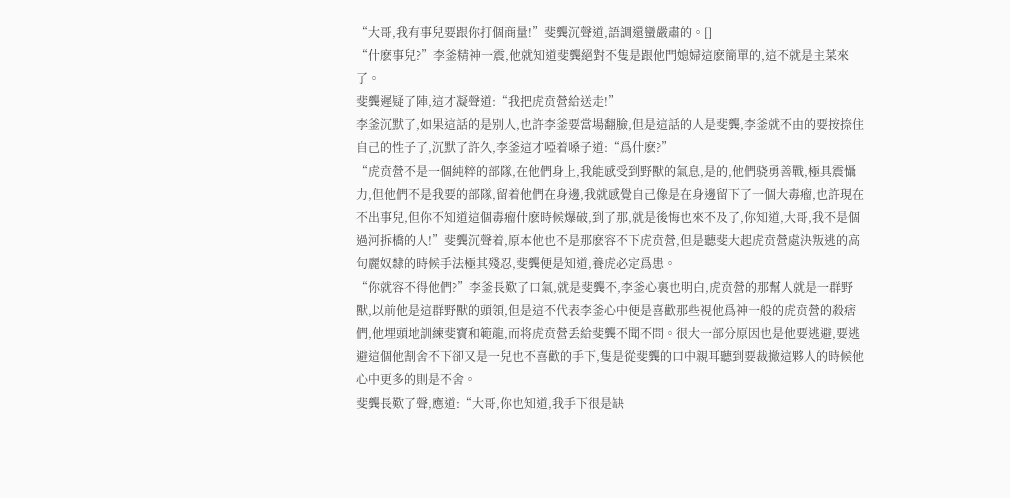“大哥,我有事兒要跟你打個商量!”斐龔沉聲道,語調還蠻嚴肅的。[]
“什麽事兒?”李釜精神一震,他就知道斐龔絕對不隻是跟他門媳婦這麽簡單的,這不就是主菜來了。
斐龔遲疑了陣,這才凝聲道:“我把虎贲營給送走!”
李釜沉默了,如果這話的是别人,也許李釜要當場翻臉,但是這話的人是斐龔,李釜就不由的要按捺住自己的性子了,沉默了許久,李釜這才啞着嗓子道:“爲什麽?”
“虎贲營不是一個純粹的部隊,在他們身上,我能感受到野獸的氣息,是的,他們骁勇善戰,極具震懾力,但他們不是我要的部隊,留着他們在身邊,我就感覺自己像是在身邊留下了一個大毒瘤,也許現在不出事兒,但你不知道這個毒瘤什麽時候爆破,到了那,就是後悔也來不及了,你知道,大哥,我不是個過河拆橋的人!”斐龔沉聲着,原本他也不是那麽容不下虎贲營,但是聽斐大起虎贲營處決叛逃的高句麗奴隸的時候手法極其殘忍,斐龔便是知道,養虎必定爲患。
“你就容不得他們?”李釜長歎了口氣,就是斐龔不,李釜心裏也明白,虎贲營的那幫人就是一群野獸,以前他是這群野獸的頭領,但是這不代表李釜心中便是喜歡那些視他爲神一般的虎贲營的殺痞們,他埋頭地訓練斐寶和範龍,而将虎贲營丢給斐龔不聞不問。很大一部分原因也是他要逃避,要逃避這個他割舍不下卻又是一兒也不喜歡的手下,隻是從斐龔的口中親耳聽到要裁撤這夥人的時候他心中更多的則是不舍。
斐龔長歎了聲,應道:“大哥,你也知道,我手下很是缺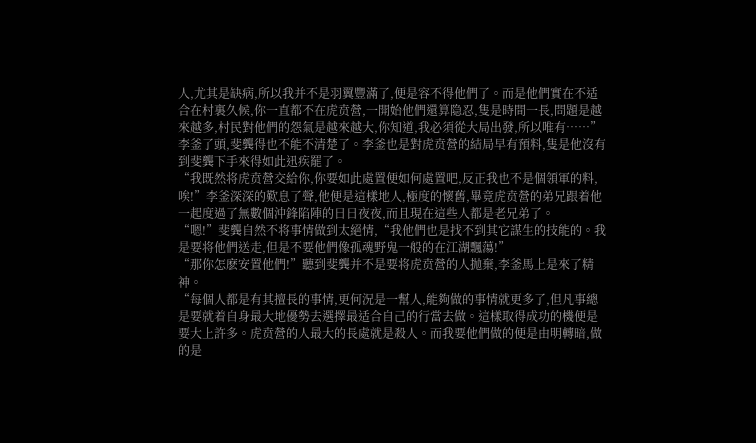人,尤其是缺病,所以我并不是羽翼豐滿了,便是容不得他們了。而是他們實在不适合在村裏久候,你一直都不在虎贲營,一開始他們還算隐忍,隻是時間一長,問題是越來越多,村民對他們的怨氣是越來越大,你知道,我必須從大局出發,所以唯有……”
李釜了頭,斐龔得也不能不清楚了。李釜也是對虎贲營的結局早有預料,隻是他沒有到斐龔下手來得如此迅疾罷了。
“我既然将虎贲營交給你,你要如此處置便如何處置吧,反正我也不是個領軍的料,唉!”李釜深深的歎息了聲,他便是這樣地人,極度的懷舊,畢竟虎贲營的弟兄跟着他一起度過了無數個沖鋒陷陣的日日夜夜,而且現在這些人都是老兄弟了。
“嗯!”斐龔自然不将事情做到太絕情,“我他們也是找不到其它謀生的技能的。我是要将他們送走,但是不要他們像孤魂野鬼一般的在江湖飄蕩!”
“那你怎麽安置他們!”聽到斐龔并不是要将虎贲營的人抛棄,李釜馬上是來了精神。
“每個人都是有其擅長的事情,更何況是一幫人,能夠做的事情就更多了,但凡事總是要就着自身最大地優勢去選擇最适合自己的行當去做。這樣取得成功的機便是要大上許多。虎贲營的人最大的長處就是殺人。而我要他們做的便是由明轉暗,做的是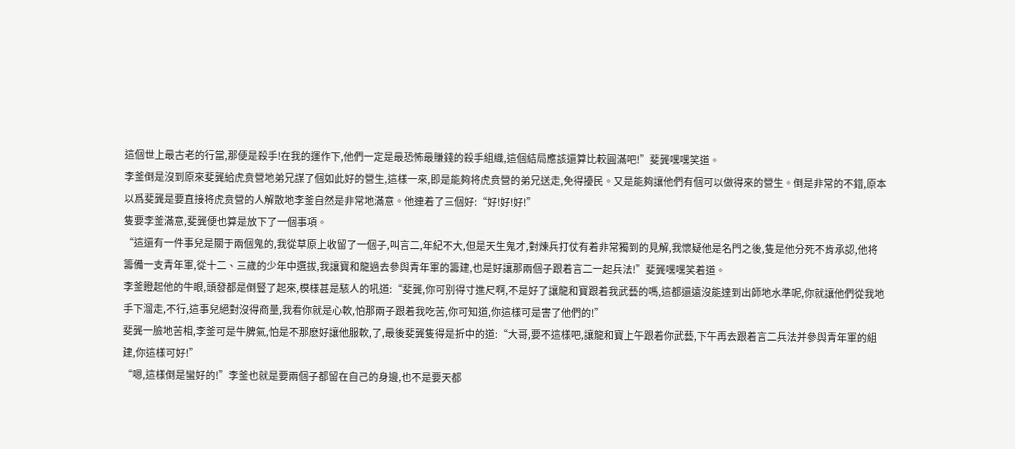這個世上最古老的行當,那便是殺手!在我的運作下,他們一定是最恐怖最賺錢的殺手組織,這個結局應該還算比較圓滿吧!”斐龔嘿嘿笑道。
李釜倒是沒到原來斐龔給虎贲營地弟兄謀了個如此好的營生,這樣一來,即是能夠将虎贲營的弟兄送走,免得擾民。又是能夠讓他們有個可以做得來的營生。倒是非常的不錯,原本以爲斐龔是要直接将虎贲營的人解散地李釜自然是非常地滿意。他連着了三個好:“好!好!好!”
隻要李釜滿意,斐龔便也算是放下了一個事項。
“這還有一件事兒是關于兩個鬼的,我從草原上收留了一個子,叫言二,年紀不大,但是天生鬼才,對煉兵打仗有着非常獨到的見解,我懷疑他是名門之後,隻是他分死不肯承認,他将籌備一支青年軍,從十二、三歲的少年中選拔,我讓寶和龍過去參與青年軍的籌建,也是好讓那兩個子跟着言二一起兵法!”斐龔嘿嘿笑着道。
李釜瞪起他的牛眼,頭發都是倒豎了起來,模樣甚是駭人的吼道:“斐龔,你可别得寸進尺啊,不是好了讓龍和寶跟着我武藝的嗎,這都還遠沒能達到出師地水準呢,你就讓他們從我地手下溜走,不行,這事兒絕對沒得商量,我看你就是心軟,怕那兩子跟着我吃苦,你可知道,你這樣可是害了他們的!”
斐龔一臉地苦相,李釜可是牛脾氣,怕是不那麽好讓他服軟,了,最後斐龔隻得是折中的道:“大哥,要不這樣吧,讓龍和寶上午跟着你武藝,下午再去跟着言二兵法并參與青年軍的組建,你這樣可好!”
“嗯,這樣倒是蠻好的!”李釜也就是要兩個子都留在自己的身邊,也不是要天都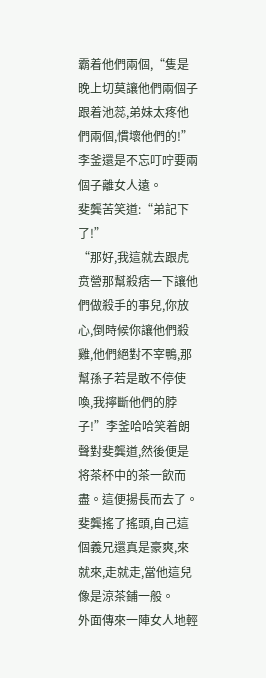霸着他們兩個,“隻是晚上切莫讓他們兩個子跟着池蕊,弟妹太疼他們兩個,慣壞他們的!”李釜還是不忘叮咛要兩個子離女人遠。
斐龔苦笑道:“弟記下了!”
“那好,我這就去跟虎贲營那幫殺痞一下讓他們做殺手的事兒,你放心,倒時候你讓他們殺雞,他們絕對不宰鴨,那幫孫子若是敢不停使喚,我擰斷他們的脖子!”李釜哈哈笑着朗聲對斐龔道,然後便是将茶杯中的茶一飲而盡。這便揚長而去了。
斐龔搖了搖頭,自己這個義兄還真是豪爽,來就來,走就走,當他這兒像是涼茶鋪一般。
外面傳來一陣女人地輕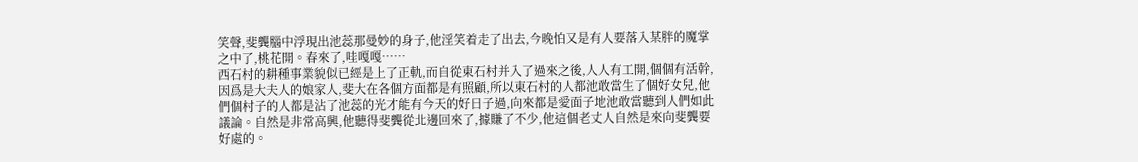笑聲,斐龔腦中浮現出池蕊那曼妙的身子,他淫笑着走了出去,今晚怕又是有人要落入某胖的魔掌之中了,桃花開。春來了,哇嘎嘎……
西石村的耕種事業貌似已經是上了正軌,而自從東石村并入了過來之後,人人有工開,個個有活幹,因爲是大夫人的娘家人,斐大在各個方面都是有照顧,所以東石村的人都池敢當生了個好女兒,他們個村子的人都是沾了池蕊的光才能有今天的好日子過,向來都是愛面子地池敢當聽到人們如此議論。自然是非常高興,他聽得斐龔從北邊回來了,據賺了不少,他這個老丈人自然是來向斐龔要好處的。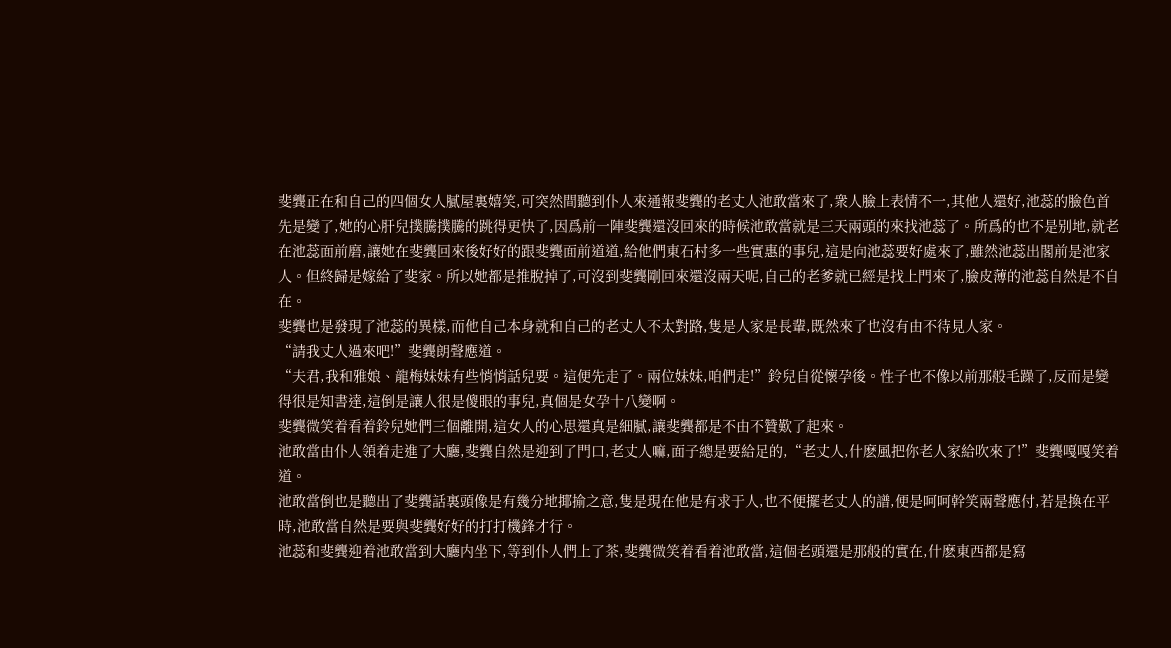斐龔正在和自己的四個女人膩屋裏嬉笑,可突然間聽到仆人來通報斐龔的老丈人池敢當來了,衆人臉上表情不一,其他人還好,池蕊的臉色首先是變了,她的心肝兒撲騰撲騰的跳得更快了,因爲前一陣斐龔還沒回來的時候池敢當就是三天兩頭的來找池蕊了。所爲的也不是别地,就老在池蕊面前磨,讓她在斐龔回來後好好的跟斐龔面前道道,給他們東石村多一些實惠的事兒,這是向池蕊要好處來了,雖然池蕊出閣前是池家人。但終歸是嫁給了斐家。所以她都是推脫掉了,可沒到斐龔剛回來還沒兩天呢,自己的老爹就已經是找上門來了,臉皮薄的池蕊自然是不自在。
斐龔也是發現了池蕊的異樣,而他自己本身就和自己的老丈人不太對路,隻是人家是長輩,既然來了也沒有由不待見人家。
“請我丈人過來吧!”斐龔朗聲應道。
“夫君,我和雅娘、龍梅妹妹有些悄悄話兒要。這便先走了。兩位妹妹,咱們走!”鈴兒自從懷孕後。性子也不像以前那般毛躁了,反而是變得很是知書達,這倒是讓人很是傻眼的事兒,真個是女孕十八變啊。
斐龔微笑着看着鈴兒她們三個離開,這女人的心思還真是細膩,讓斐龔都是不由不贊歎了起來。
池敢當由仆人領着走進了大廳,斐龔自然是迎到了門口,老丈人嘛,面子總是要給足的,“老丈人,什麽風把你老人家給吹來了!”斐龔嘎嘎笑着道。
池敢當倒也是聽出了斐龔話裏頭像是有幾分地揶揄之意,隻是現在他是有求于人,也不便擺老丈人的譜,便是呵呵幹笑兩聲應付,若是換在平時,池敢當自然是要與斐龔好好的打打機鋒才行。
池蕊和斐龔迎着池敢當到大廳内坐下,等到仆人們上了茶,斐龔微笑着看着池敢當,這個老頭還是那般的實在,什麽東西都是寫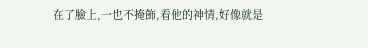在了臉上,一也不掩飾,看他的神情,好像就是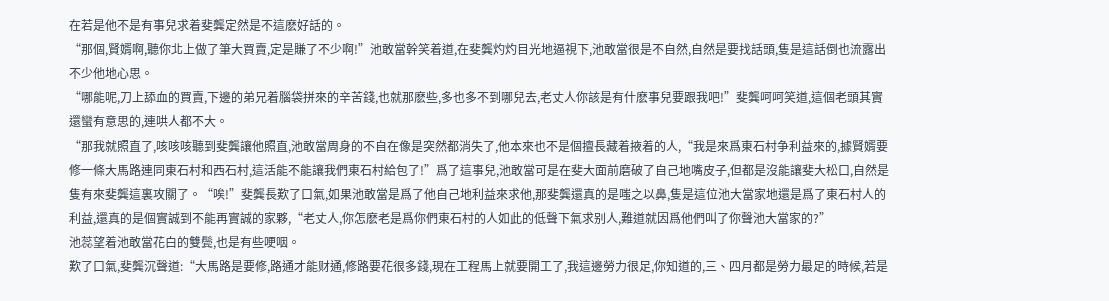在若是他不是有事兒求着斐龔定然是不這麽好話的。
“那個,賢婿啊,聽你北上做了筆大買賣,定是賺了不少啊!”池敢當幹笑着道,在斐龔灼灼目光地逼視下,池敢當很是不自然,自然是要找話頭,隻是這話倒也流露出不少他地心思。
“哪能呢,刀上舔血的買賣,下邊的弟兄着腦袋拼來的辛苦錢,也就那麽些,多也多不到哪兒去,老丈人你該是有什麽事兒要跟我吧!”斐龔呵呵笑道,這個老頭其實還蠻有意思的,連哄人都不大。
“那我就照直了,咳咳咳聽到斐龔讓他照直,池敢當周身的不自在像是突然都消失了,他本來也不是個擅長藏着掖着的人,“我是來爲東石村争利益來的,據賢婿要修一條大馬路連同東石村和西石村,這活能不能讓我們東石村給包了!”爲了這事兒,池敢當可是在斐大面前磨破了自己地嘴皮子,但都是沒能讓斐大松口,自然是隻有來斐龔這裏攻關了。“唉!”斐龔長歎了口氣,如果池敢當是爲了他自己地利益來求他,那斐龔還真的是嗤之以鼻,隻是這位池大當家地還是爲了東石村人的利益,還真的是個實誠到不能再實誠的家夥,“老丈人,你怎麽老是爲你們東石村的人如此的低聲下氣求别人,難道就因爲他們叫了你聲池大當家的?”
池蕊望着池敢當花白的雙鬓,也是有些哽咽。
歎了口氣,斐龔沉聲道:“大馬路是要修,路通才能财通,修路要花很多錢,現在工程馬上就要開工了,我這邊勞力很足,你知道的,三、四月都是勞力最足的時候,若是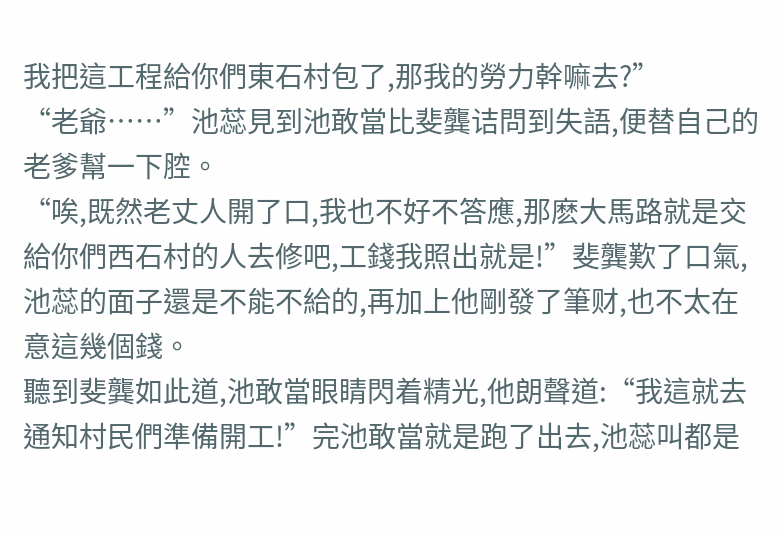我把這工程給你們東石村包了,那我的勞力幹嘛去?”
“老爺……”池蕊見到池敢當比斐龔诘問到失語,便替自己的老爹幫一下腔。
“唉,既然老丈人開了口,我也不好不答應,那麽大馬路就是交給你們西石村的人去修吧,工錢我照出就是!”斐龔歎了口氣,池蕊的面子還是不能不給的,再加上他剛發了筆财,也不太在意這幾個錢。
聽到斐龔如此道,池敢當眼睛閃着精光,他朗聲道:“我這就去通知村民們準備開工!”完池敢當就是跑了出去,池蕊叫都是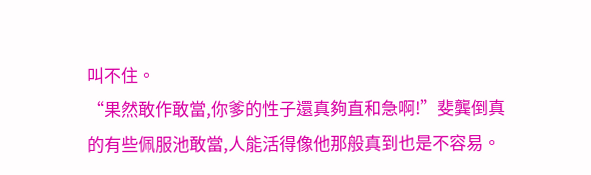叫不住。
“果然敢作敢當,你爹的性子還真夠直和急啊!”斐龔倒真的有些佩服池敢當,人能活得像他那般真到也是不容易。